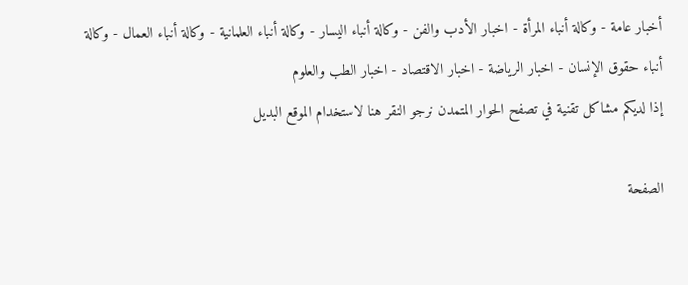أخبار عامة - وكالة أنباء المرأة - اخبار الأدب والفن - وكالة أنباء اليسار - وكالة أنباء العلمانية - وكالة أنباء العمال - وكالة أنباء حقوق الإنسان - اخبار الرياضة - اخبار الاقتصاد - اخبار الطب والعلوم
إذا لديكم مشاكل تقنية في تصفح الحوار المتمدن نرجو النقر هنا لاستخدام الموقع البديل

الصفحة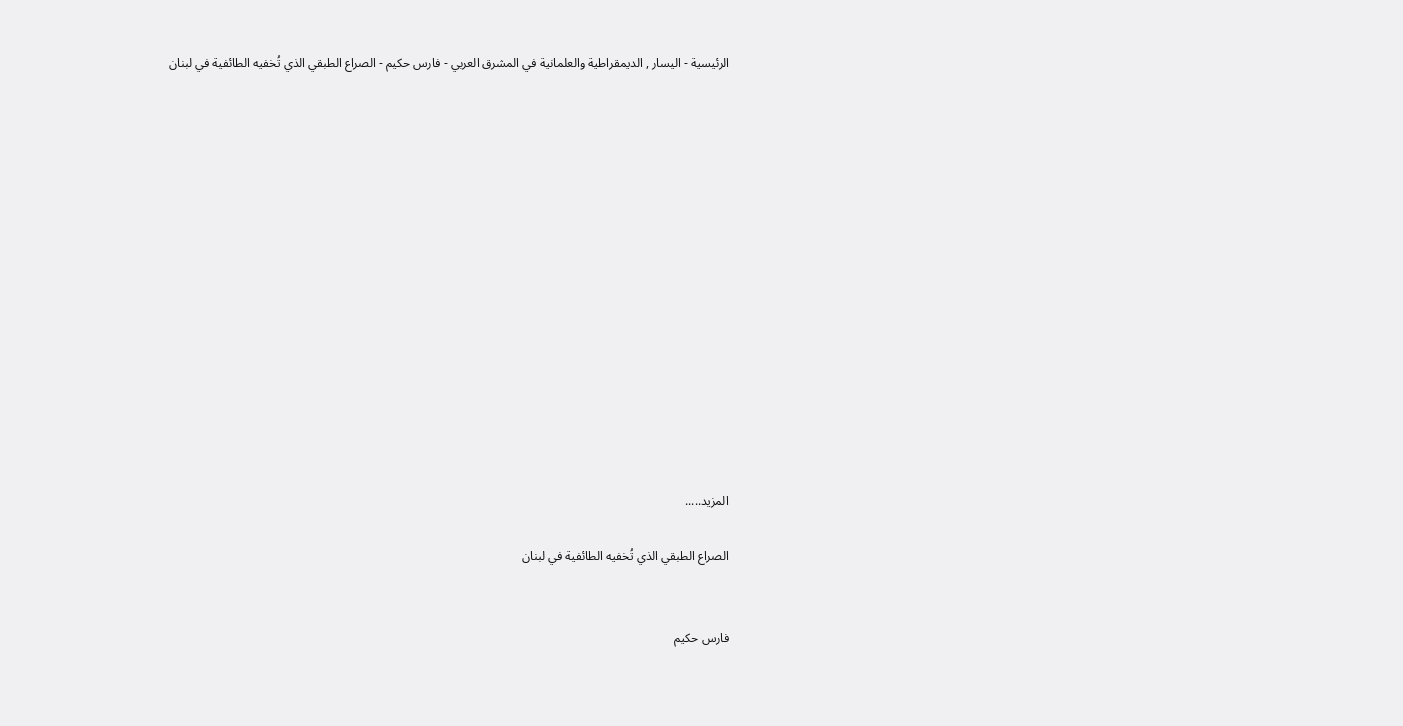الرئيسية - اليسار , الديمقراطية والعلمانية في المشرق العربي - فارس حكيم - الصراع الطبقي الذي تُخفيه الطائفية في لبنان















المزيد.....

الصراع الطبقي الذي تُخفيه الطائفية في لبنان


فارس حكيم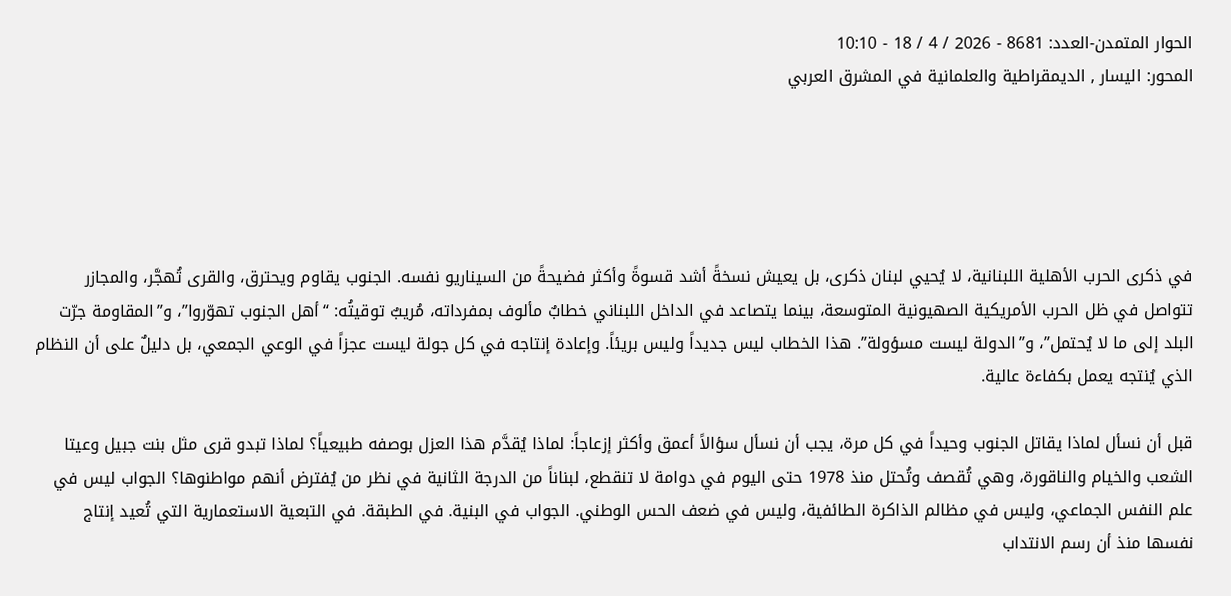الحوار المتمدن-العدد: 8681 - 2026 / 4 / 18 - 10:10
المحور: اليسار , الديمقراطية والعلمانية في المشرق العربي





في ذكرى الحرب الأهلية اللبنانية، لا يُحيي لبنان ذكرى، بل يعيش نسخةً أشد قسوةً وأكثر فضيحةً من السيناريو نفسه. الجنوب يقاوم ويحترق، والقرى تُهجَّر، والمجازر تتواصل في ظل الحرب الأمريكية الصهيونية المتوسعة، بينما يتصاعد في الداخل اللبناني خطابٌ مألوف بمفرداته، مُريبٌ توقيتُه: “أهل الجنوب تهوّروا”، و”المقاومة جرّت البلد إلى ما لا يُحتمل”، و”الدولة ليست مسؤولة”. هذا الخطاب ليس جديداً وليس بريئاً. وإعادة إنتاجه في كل جولة ليست عجزاً في الوعي الجمعي، بل دليلٌ على أن النظام الذي يُنتجه يعمل بكفاءة عالية.

قبل أن نسأل لماذا يقاتل الجنوب وحيداً في كل مرة، يجب أن نسأل سؤالاً أعمق وأكثر إزعاجاً: لماذا يُقدَّم هذا العزل بوصفه طبيعياً؟ لماذا تبدو قرى مثل بنت جبيل وعيتا الشعب والخيام والناقورة، وهي تُقصف وتُحتل منذ 1978 حتى اليوم في دوامة لا تنقطع، لبناناً من الدرجة الثانية في نظر من يُفترض أنهم مواطنوها؟ الجواب ليس في علم النفس الجماعي، وليس في مظالم الذاكرة الطائفية، وليس في ضعف الحس الوطني. الجواب في البنية. في الطبقة. في التبعية الاستعمارية التي تُعيد إنتاج نفسها منذ أن رسم الانتداب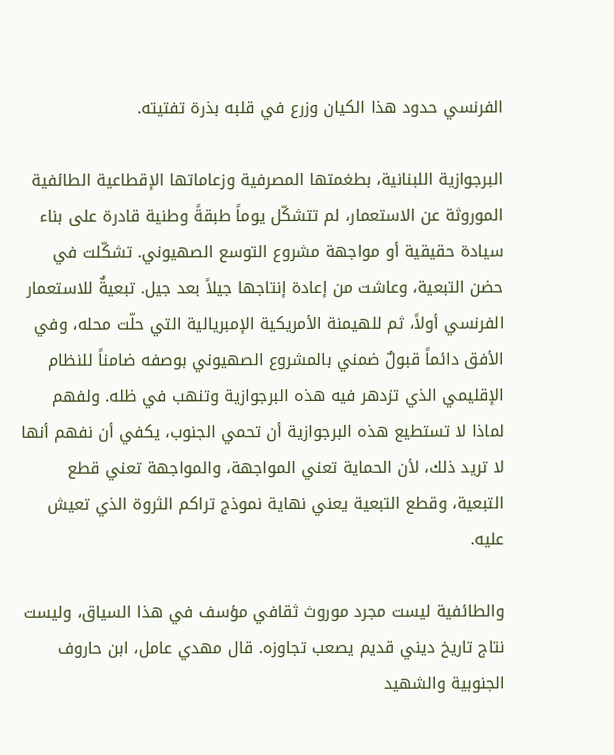الفرنسي حدود هذا الكيان وزرع في قلبه بذرة تفتيته.

البرجوازية اللبنانية، بطغمتها المصرفية وزعاماتها الإقطاعية الطائفية الموروثة عن الاستعمار، لم تتشكّل يوماً طبقةً وطنية قادرة على بناء سيادة حقيقية أو مواجهة مشروع التوسع الصهيوني. تشكّلت في حضن التبعية، وعاشت من إعادة إنتاجها جيلاً بعد جيل. تبعيةٌ للاستعمار الفرنسي أولاً، ثم للهيمنة الأمريكية الإمبريالية التي حلّت محله، وفي الأفق دائماً قبولٌ ضمني بالمشروع الصهيوني بوصفه ضامناً للنظام الإقليمي الذي تزدهر فيه هذه البرجوازية وتنهب في ظله. ولفهم لماذا لا تستطيع هذه البرجوازية أن تحمي الجنوب، يكفي أن نفهم أنها لا تريد ذلك، لأن الحماية تعني المواجهة، والمواجهة تعني قطع التبعية، وقطع التبعية يعني نهاية نموذج تراكم الثروة الذي تعيش عليه.

والطائفية ليست مجرد موروث ثقافي مؤسف في هذا السياق، وليست نتاج تاريخ ديني قديم يصعب تجاوزه. قال مهدي عامل، ابن حاروف الجنوبية والشهيد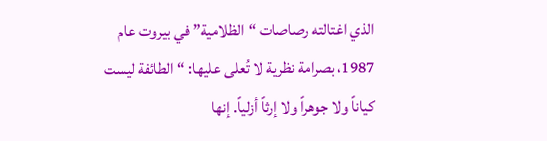الذي اغتالته رصاصات “الظلامية” في بيروت عام 1987، بصرامة نظرية لا تُعلى عليها: “الطائفة ليست كياناً ولا جوهراً ولا إرثاً أزلياً. إنها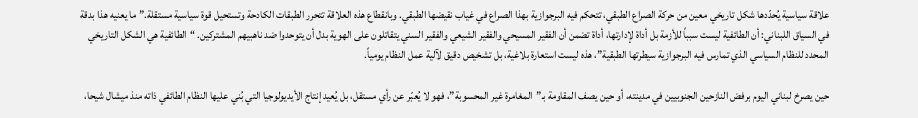علاقة سياسية يُحدّدها شكل تاريخي معين من حركة الصراع الطبقي، تتحكم فيه البرجوازية بهذا الصراع في غياب نقيضها الطبقي. وبانقطاع هذه العلاقة تتحرر الطبقات الكادحة وتستحيل قوة سياسية مستقلة.” ما يعنيه هذا بدقة في السياق اللبناني: أن الطائفية ليست سبباً للأزمة بل أداة لإدارتها، أداة تضمن أن الفقير المسيحي والفقير الشيعي والفقير السني يتقاتلون على الهوية بدل أن يتوحدوا ضد ناهبيهم المشتركين. “الطائفية هي الشكل التاريخي المحدد للنظام السياسي الذي تمارس فيه البرجوازية سيطرتها الطبقية”، هذه ليست استعارة بلاغية، بل تشخيص دقيق لآلية عمل النظام يومياً.

حين يصرخ لبناني اليوم برفض النازحين الجنوبيين في مدينته، أو حين يصف المقاومة بـ”المغامرة غير المحسوبة”، فهو لا يُعبّر عن رأي مستقل، بل يُعيد إنتاج الأيديولوجيا التي بُني عليها النظام الطائفي ذاته منذ ميشال شيحا،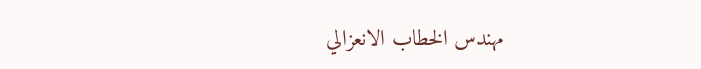مهندس الخطاب الانعزالي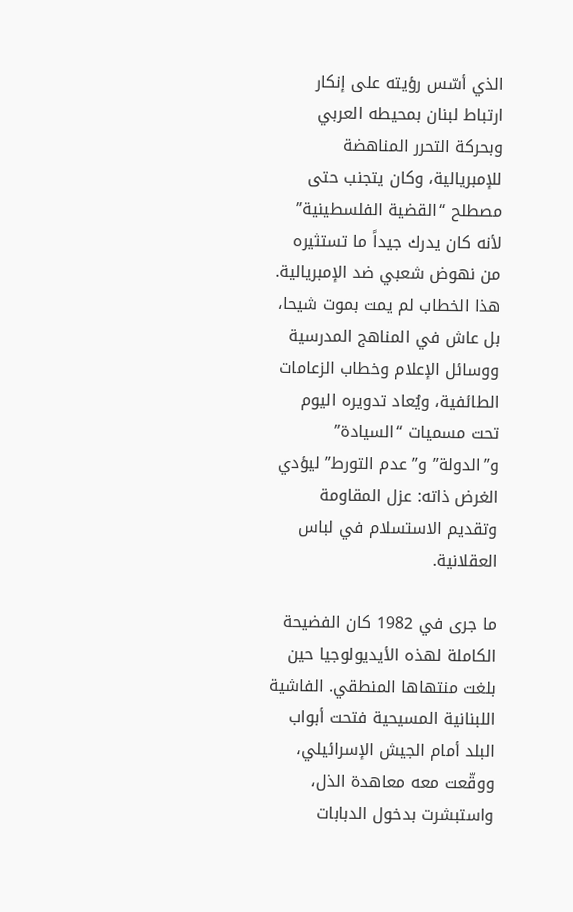الذي أسّس رؤيته على إنكار ارتباط لبنان بمحيطه العربي وبحركة التحرر المناهضة للإمبريالية، وكان يتجنب حتى مصطلح “القضية الفلسطينية” لأنه كان يدرك جيداً ما تستثيره من نهوض شعبي ضد الإمبريالية. هذا الخطاب لم يمت بموت شيحا، بل عاش في المناهج المدرسية ووسائل الإعلام وخطاب الزعامات الطائفية، ويُعاد تدويره اليوم تحت مسميات “السيادة” و”الدولة” و”عدم التورط” ليؤدي الغرض ذاته: عزل المقاومة وتقديم الاستسلام في لباس العقلانية.

ما جرى في 1982 كان الفضيحة الكاملة لهذه الأيديولوجيا حين بلغت منتهاها المنطقي. الفاشية اللبنانية المسيحية فتحت أبواب البلد أمام الجيش الإسرائيلي، ووقّعت معه معاهدة الذل، واستبشرت بدخول الدبابات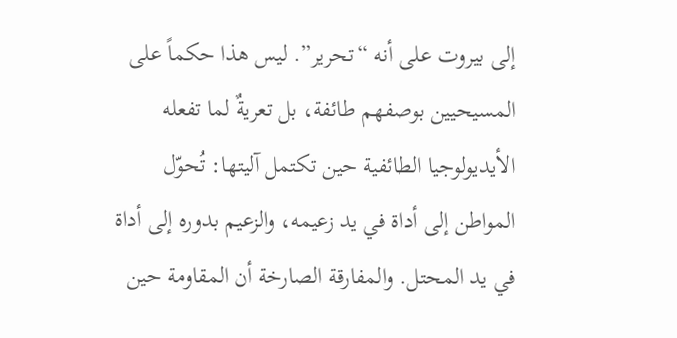إلى بيروت على أنه “تحرير”. ليس هذا حكماً على المسيحيين بوصفهم طائفة، بل تعريةٌ لما تفعله الأيديولوجيا الطائفية حين تكتمل آليتها: تُحوّل المواطن إلى أداة في يد زعيمه، والزعيم بدوره إلى أداة في يد المحتل. والمفارقة الصارخة أن المقاومة حين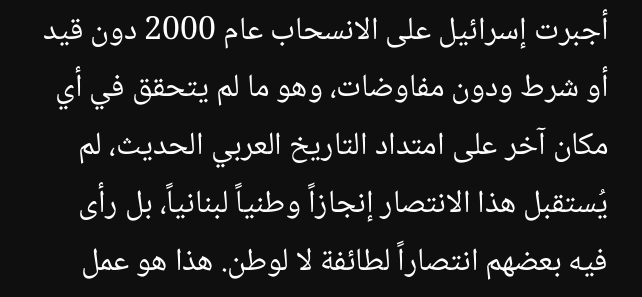أجبرت إسرائيل على الانسحاب عام 2000 دون قيد أو شرط ودون مفاوضات، وهو ما لم يتحقق في أي مكان آخر على امتداد التاريخ العربي الحديث، لم يُستقبل هذا الانتصار إنجازاً وطنياً لبنانياً، بل رأى فيه بعضهم انتصاراً لطائفة لا لوطن. هذا هو عمل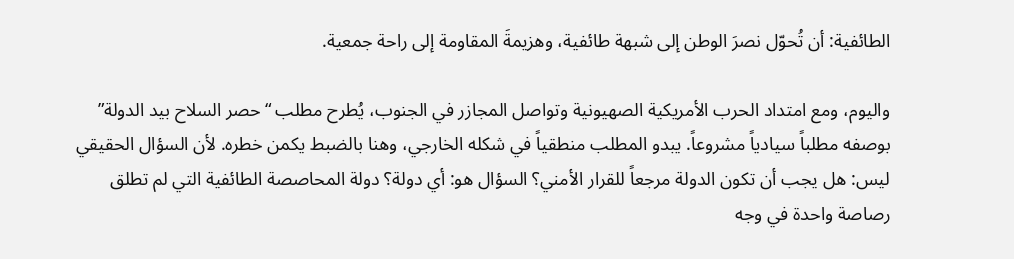الطائفية: أن تُحوّل نصرَ الوطن إلى شبهة طائفية، وهزيمةَ المقاومة إلى راحة جمعية.

واليوم، ومع امتداد الحرب الأمريكية الصهيونية وتواصل المجازر في الجنوب، يُطرح مطلب “حصر السلاح بيد الدولة” بوصفه مطلباً سيادياً مشروعاً. يبدو المطلب منطقياً في شكله الخارجي، وهنا بالضبط يكمن خطره. لأن السؤال الحقيقي ليس: هل يجب أن تكون الدولة مرجعاً للقرار الأمني؟ السؤال هو: أي دولة؟ دولة المحاصصة الطائفية التي لم تطلق رصاصة واحدة في وجه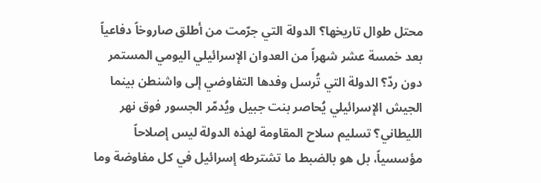محتل طوال تاريخها؟ الدولة التي جرّمت من أطلق صاروخاً دفاعياً بعد خمسة عشر شهراً من العدوان الإسرائيلي اليومي المستمر دون ردّ؟ الدولة التي تُرسل وفدها التفاوضي إلى واشنطن بينما الجيش الإسرائيلي يُحاصر بنت جبيل ويُدمّر الجسور فوق نهر الليطاني؟ تسليم سلاح المقاومة لهذه الدولة ليس إصلاحاً مؤسسياً، بل هو بالضبط ما تشترطه إسرائيل في كل مفاوضة وما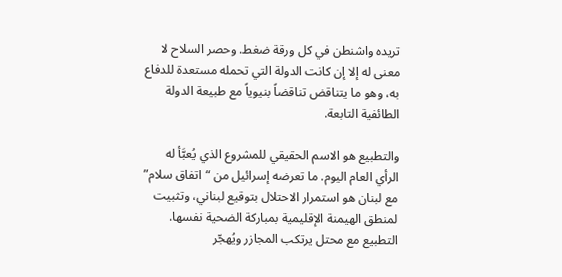تريده واشنطن في كل ورقة ضغط. وحصر السلاح لا معنى له إلا إن كانت الدولة التي تحمله مستعدة للدفاع به، وهو ما يتناقض تناقضاً بنيوياً مع طبيعة الدولة الطائفية التابعة.

والتطبيع هو الاسم الحقيقي للمشروع الذي يُعبَّأ له الرأي العام اليوم. ما تعرضه إسرائيل من “اتفاق سلام” مع لبنان هو استمرار الاحتلال بتوقيع لبناني، وتثبيت لمنطق الهيمنة الإقليمية بمباركة الضحية نفسها. التطبيع مع محتل يرتكب المجازر ويُهجّر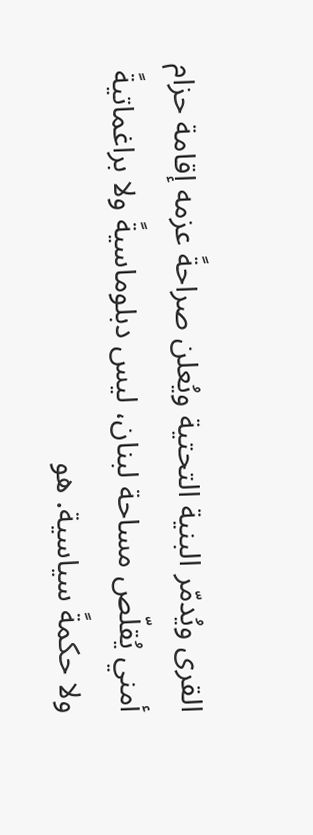القرى ويُدمّر البنية التحتية ويُعلن صراحةً عزمه إقامة حزام أمني يُقلّص مساحة لبنان، ليس دبلوماسيةً ولا براغماتيةً ولا حكمةً سياسية. هو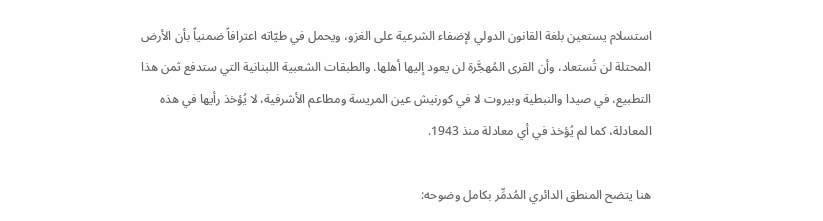استسلام يستعين بلغة القانون الدولي لإضفاء الشرعية على الغزو، ويحمل في طيّاته اعترافاً ضمنياً بأن الأرض المحتلة لن تُستعاد، وأن القرى المُهجَّرة لن يعود إليها أهلها. والطبقات الشعبية اللبنانية التي ستدفع ثمن هذا التطبيع، في صيدا والنبطية وبيروت لا في كورنيش عين المريسة ومطاعم الأشرفية، لا يُؤخذ رأيها في هذه المعادلة، كما لم يُؤخذ في أي معادلة منذ 1943.

هنا يتضح المنطق الدائري المُدمِّر بكامل وضوحه: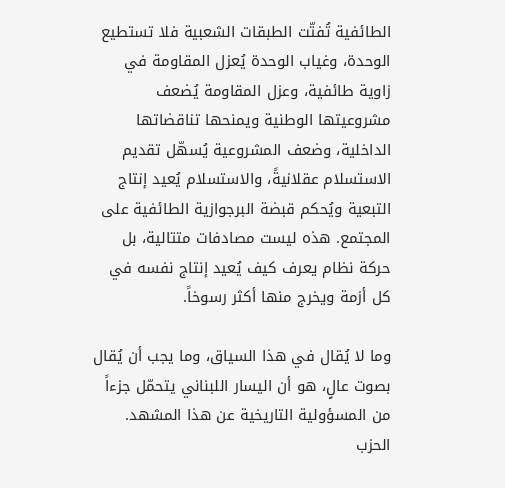الطائفية تُفتّت الطبقات الشعبية فلا تستطيع الوحدة، وغياب الوحدة يُعزل المقاومة في زاوية طائفية، وعزل المقاومة يُضعف مشروعيتها الوطنية ويمنحها تناقضاتها الداخلية، وضعف المشروعية يُسهّل تقديم الاستسلام عقلانيةً، والاستسلام يُعيد إنتاج التبعية ويُحكم قبضة البرجوازية الطائفية على المجتمع. هذه ليست مصادفات متتالية، بل حركة نظام يعرف كيف يُعيد إنتاج نفسه في كل أزمة ويخرج منها أكثر رسوخاً.

وما لا يُقال في هذا السياق، وما يجب أن يُقال بصوت عالٍ، هو أن اليسار اللبناني يتحمّل جزءاً من المسؤولية التاريخية عن هذا المشهد. الحزب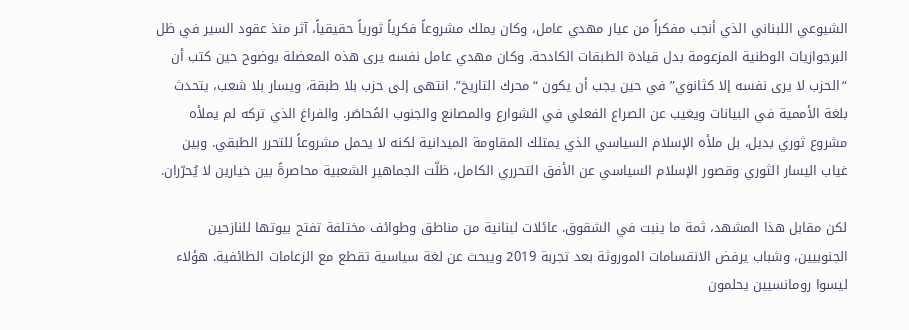الشيوعي اللبناني الذي أنجب مفكراً من عيار مهدي عامل، وكان يملك مشروعاً فكرياً ثورياً حقيقياً، آثر منذ عقود السير في ظل البرجوازيات الوطنية المزعومة بدل قيادة الطبقات الكادحة. وكان مهدي عامل نفسه يرى هذه المعضلة بوضوح حين كتب أن “الحزب لا يرى نفسه إلا كثانوي” في حين يجب أن يكون “محرك التاريخ”. انتهى إلى حزب بلا طبقة، ويسار بلا شعب، يتحدث بلغة الأممية في البيانات ويغيب عن الصراع الفعلي في الشوارع والمصانع والجنوب المُحاصَر. والفراغ الذي تركه لم يملأه مشروع ثوري بديل، بل ملأه الإسلام السياسي الذي يمتلك المقاومة الميدانية لكنه لا يحمل مشروعاً للتحرر الطبقي. وبين غياب اليسار الثوري وقصور الإسلام السياسي عن الأفق التحرري الكامل، ظلّت الجماهير الشعبية محاصرةً بين خيارين لا يُحرّران.

لكن مقابل هذا المشهد، ثمة ما ينبت في الشقوق. عائلات لبنانية من مناطق وطوائف مختلفة تفتح بيوتها للنازحين الجنوبيين، وشباب يرفض الانقسامات الموروثة بعد تجربة 2019 ويبحث عن لغة سياسية تقطع مع الزعامات الطائفية. هؤلاء ليسوا رومانسيين يحلمون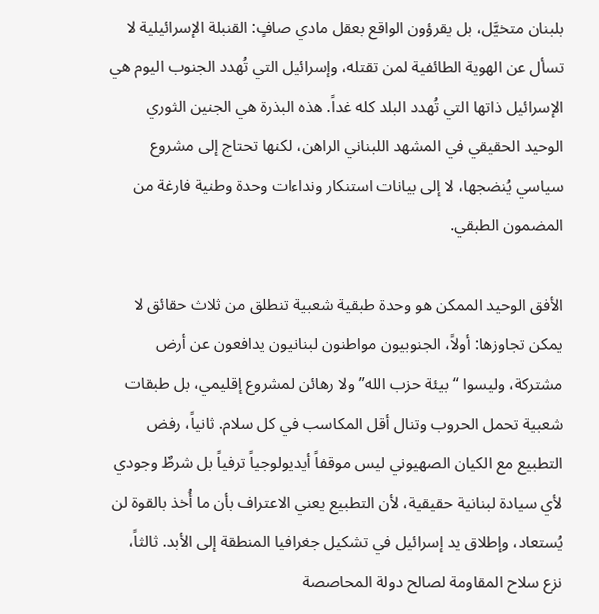بلبنان متخيَّل، بل يقرؤون الواقع بعقل مادي صافٍ: القنبلة الإسرائيلية لا تسأل عن الهوية الطائفية لمن تقتله، وإسرائيل التي تُهدد الجنوب اليوم هي الإسرائيل ذاتها التي تُهدد البلد كله غداً. هذه البذرة هي الجنين الثوري الوحيد الحقيقي في المشهد اللبناني الراهن، لكنها تحتاج إلى مشروع سياسي يُنضجها، لا إلى بيانات استنكار ونداءات وحدة وطنية فارغة من المضمون الطبقي.

الأفق الوحيد الممكن هو وحدة طبقية شعبية تنطلق من ثلاث حقائق لا يمكن تجاوزها: أولاً، الجنوبيون مواطنون لبنانيون يدافعون عن أرض مشتركة، وليسوا “بيئة حزب الله” ولا رهائن لمشروع إقليمي، بل طبقات شعبية تحمل الحروب وتنال أقل المكاسب في كل سلام. ثانياً، رفض التطبيع مع الكيان الصهيوني ليس موقفاً أيديولوجياً ترفياً بل شرطٌ وجودي لأي سيادة لبنانية حقيقية، لأن التطبيع يعني الاعتراف بأن ما أُخذ بالقوة لن يُستعاد، وإطلاق يد إسرائيل في تشكيل جغرافيا المنطقة إلى الأبد. ثالثاً، نزع سلاح المقاومة لصالح دولة المحاصصة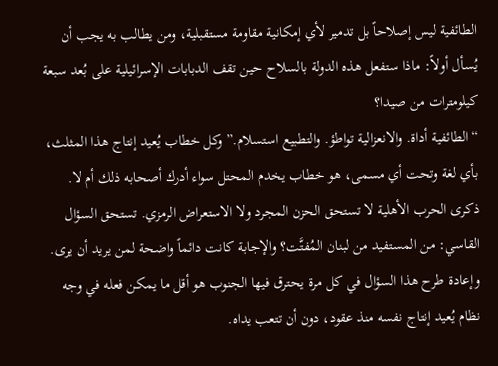الطائفية ليس إصلاحاً بل تدمير لأي إمكانية مقاومة مستقبلية، ومن يطالب به يجب أن يُسأل أولاً: ماذا ستفعل هذه الدولة بالسلاح حين تقف الدبابات الإسرائيلية على بُعد سبعة كيلومترات من صيدا؟
“الطائفية أداة. والانعزالية تواطؤ. والتطبيع استسلام.” وكل خطاب يُعيد إنتاج هذا المثلث، بأي لغة وتحت أي مسمى، هو خطاب يخدم المحتل سواء أدرك أصحابه ذلك أم لا. ذكرى الحرب الأهلية لا تستحق الحزن المجرد ولا الاستعراض الرمزي. تستحق السؤال القاسي: من المستفيد من لبنان المُفتَّت؟ والإجابة كانت دائماً واضحة لمن يريد أن يرى. وإعادة طرح هذا السؤال في كل مرة يحترق فيها الجنوب هو أقل ما يمكن فعله في وجه نظام يُعيد إنتاج نفسه منذ عقود، دون أن تتعب يداه.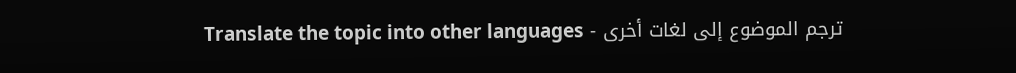ترجم الموضوع إلى لغات أخرى - Translate the topic into other languages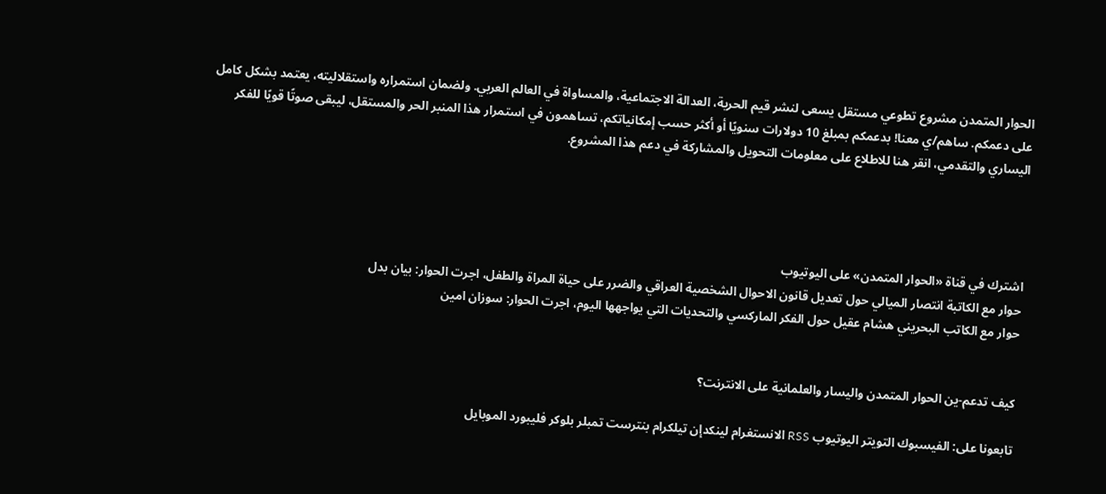الحوار المتمدن مشروع تطوعي مستقل يسعى لنشر قيم الحرية، العدالة الاجتماعية، والمساواة في العالم العربي. ولضمان استمراره واستقلاليته، يعتمد بشكل كامل على دعمكم. ساهم/ي معنا! بدعمكم بمبلغ 10 دولارات سنويًا أو أكثر حسب إمكانياتكم، تساهمون في استمرار هذا المنبر الحر والمستقل، ليبقى صوتًا قويًا للفكر اليساري والتقدمي، انقر هنا للاطلاع على معلومات التحويل والمشاركة في دعم هذا المشروع.




اشترك في قناة «الحوار المتمدن» على اليوتيوب
حوار مع الكاتبة انتصار الميالي حول تعديل قانون الاحوال الشخصية العراقي والضرر على حياة المراة والطفل، اجرت الحوار: بيان بدل
حوار مع الكاتب البحريني هشام عقيل حول الفكر الماركسي والتحديات التي يواجهها اليوم، اجرت الحوار: سوزان امين


كيف تدعم-ين الحوار المتمدن واليسار والعلمانية على الانترنت؟

تابعونا على: الفيسبوك التويتر اليوتيوب RSS الانستغرام لينكدإن تيلكرام بنترست تمبلر بلوكر فليبورد الموبايل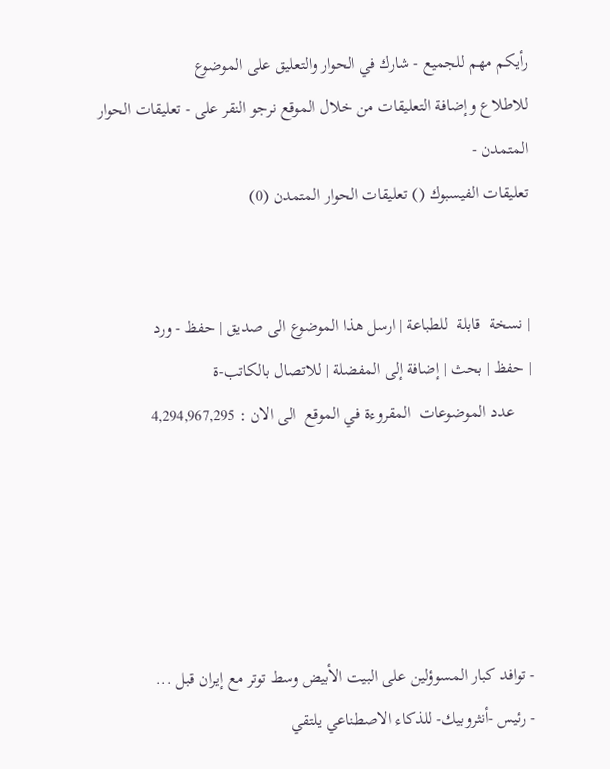رأيكم مهم للجميع - شارك في الحوار والتعليق على الموضوع
للاطلاع وإضافة التعليقات من خلال الموقع نرجو النقر على - تعليقات الحوار المتمدن -
تعليقات الفيسبوك () تعليقات الحوار المتمدن (0)


| نسخة  قابلة  للطباعة | ارسل هذا الموضوع الى صديق | حفظ - ورد
| حفظ | بحث | إضافة إلى المفضلة | للاتصال بالكاتب-ة
    عدد الموضوعات  المقروءة في الموقع  الى الان : 4,294,967,295





- توافد كبار المسوؤلين على البيت الأبيض وسط توتر مع إيران قبل ...
- رئيس -أنثروبيك- للذكاء الاصطناعي يلتقي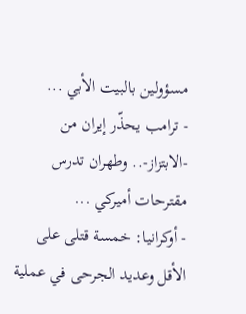مسؤولين بالبيت الأبي ...
- ترامب يحذّر إيران من -الابتزاز-.. وطهران تدرس مقترحات أميركي ...
- أوكرانيا: خمسة قتلى على الأقل وعديد الجرحى في عملية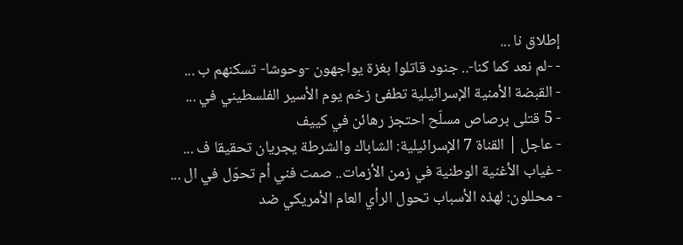إطلاق نا ...
- -لم نعد كما كنا-.. جنود قاتلوا بغزة يواجهون -وحوشا- تسكنهم ب ...
- القبضة الأمنية الإسرائيلية تطفئ زخم يوم الأسير الفلسطيني في ...
- 5 قتلى برصاص مسلّح احتجز رهائن في كييف
- عاجل | القناة 7 الإسرائيلية: الشاباك والشرطة يجريان تحقيقا ف ...
- غياب الأغنية الوطنية في زمن الأزمات.. صمت فني أم تحوّل في ال ...
- محللون: لهذه الأسباب تحول الرأي العام الأمريكي ضد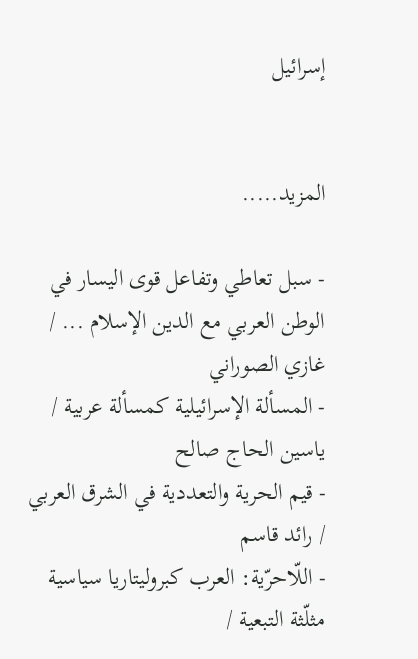إسرائيل


المزيد.....

- سبل تعاطي وتفاعل قوى اليسار في الوطن العربي مع الدين الإسلام ... / غازي الصوراني
- المسألة الإسرائيلية كمسألة عربية / ياسين الحاج صالح
- قيم الحرية والتعددية في الشرق العربي / رائد قاسم
- اللّاحرّية: العرب كبروليتاريا سياسية مثلّثة التبعية /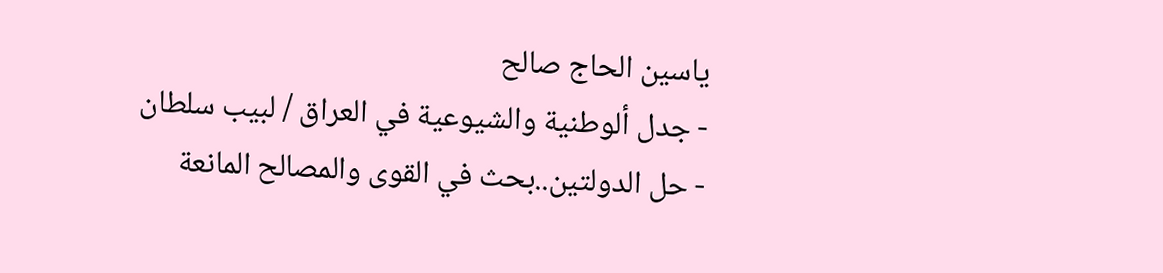ياسين الحاج صالح
- جدل ألوطنية والشيوعية في العراق / لبيب سلطان
- حل الدولتين..بحث في القوى والمصالح المانعة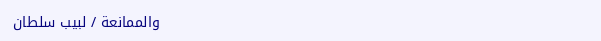والممانعة / لبيب سلطان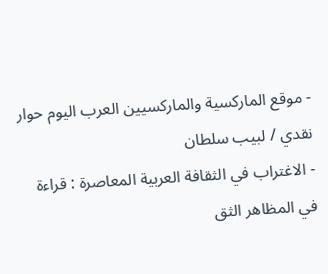- موقع الماركسية والماركسيين العرب اليوم حوار نقدي / لبيب سلطان
- الاغتراب في الثقافة العربية المعاصرة : قراءة في المظاهر الثق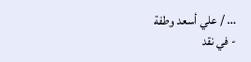... / علي أسعد وطفة
- في نقد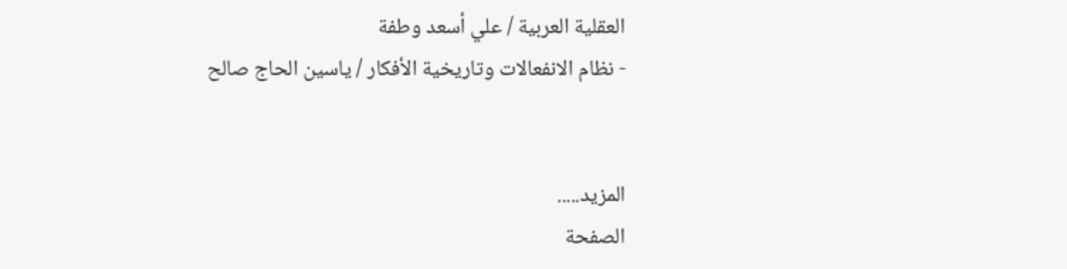العقلية العربية / علي أسعد وطفة
- نظام الانفعالات وتاريخية الأفكار / ياسين الحاج صالح


المزيد.....
الصفحة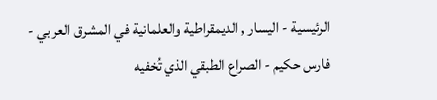الرئيسية - اليسار , الديمقراطية والعلمانية في المشرق العربي - فارس حكيم - الصراع الطبقي الذي تُخفيه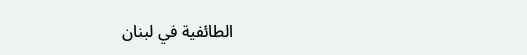الطائفية في لبنان